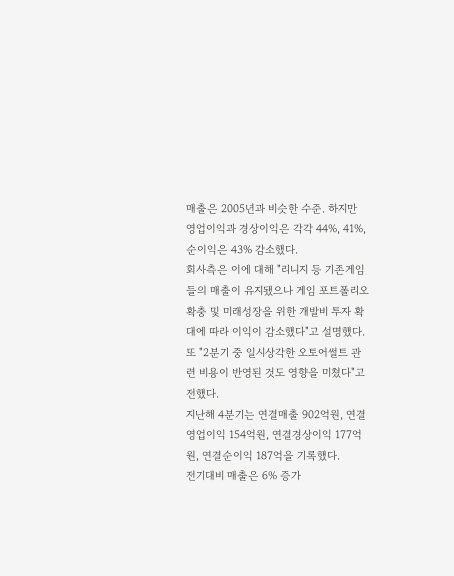매출은 2005년과 비슷한 수준. 하지만 영업이익과 경상이익은 각각 44%, 41%, 순이익은 43% 감소했다.
회사측은 이에 대해 "리니지 등 기존게임들의 매출이 유지됐으나 게임 포트폴리오 확충 및 미래성장을 위한 개발비 투자 확대에 따라 이익이 감소했다"고 설명했다. 또 "2분기 중 일시상각한 오토어썰트 관련 비용이 반영된 것도 영향을 미쳤다"고 전했다.
지난해 4분기는 연결매출 902억원, 연결영업이익 154억원, 연결경상이익 177억원, 연결순이익 187억을 기록했다.
전기대비 매출은 6% 증가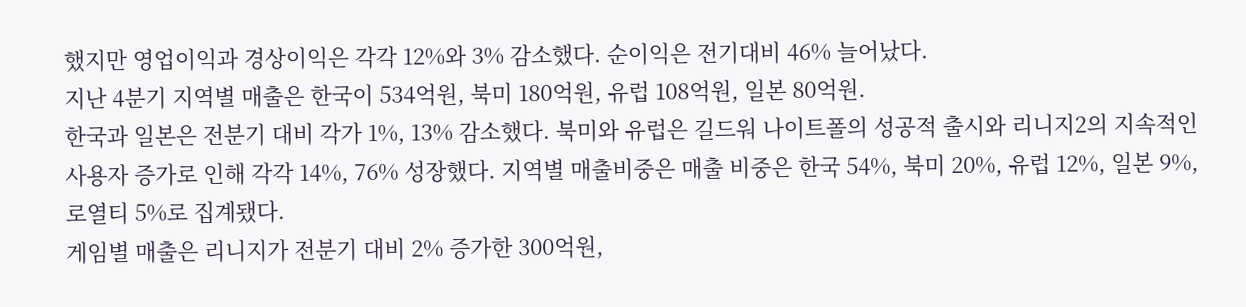했지만 영업이익과 경상이익은 각각 12%와 3% 감소했다. 순이익은 전기대비 46% 늘어났다.
지난 4분기 지역별 매출은 한국이 534억원, 북미 180억원, 유럽 108억원, 일본 80억원.
한국과 일본은 전분기 대비 각가 1%, 13% 감소했다. 북미와 유럽은 길드워 나이트폴의 성공적 출시와 리니지2의 지속적인 사용자 증가로 인해 각각 14%, 76% 성장했다. 지역별 매출비중은 매출 비중은 한국 54%, 북미 20%, 유럽 12%, 일본 9%, 로열티 5%로 집계됐다.
게임별 매출은 리니지가 전분기 대비 2% 증가한 300억원,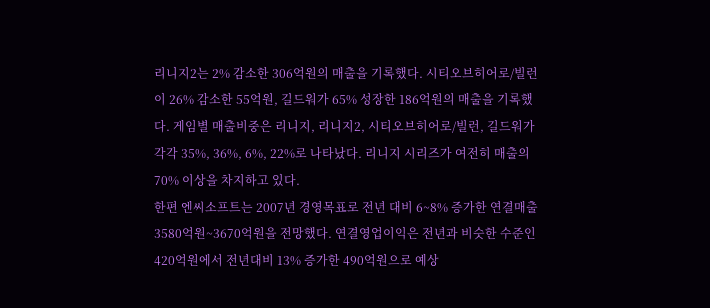리니지2는 2% 감소한 306억원의 매출을 기록했다. 시티오브히어로/빌런이 26% 감소한 55억원, 길드워가 65% 성장한 186억원의 매출을 기록했다. 게임별 매출비중은 리니지, 리니지2, 시티오브히어로/빌런, 길드워가 각각 35%, 36%, 6%, 22%로 나타났다. 리니지 시리즈가 여전히 매출의 70% 이상을 차지하고 있다.
한편 엔씨소프트는 2007년 경영목표로 전년 대비 6~8% 증가한 연결매출 3580억원~3670억원을 전망했다. 연결영업이익은 전년과 비슷한 수준인 420억원에서 전년대비 13% 증가한 490억원으로 예상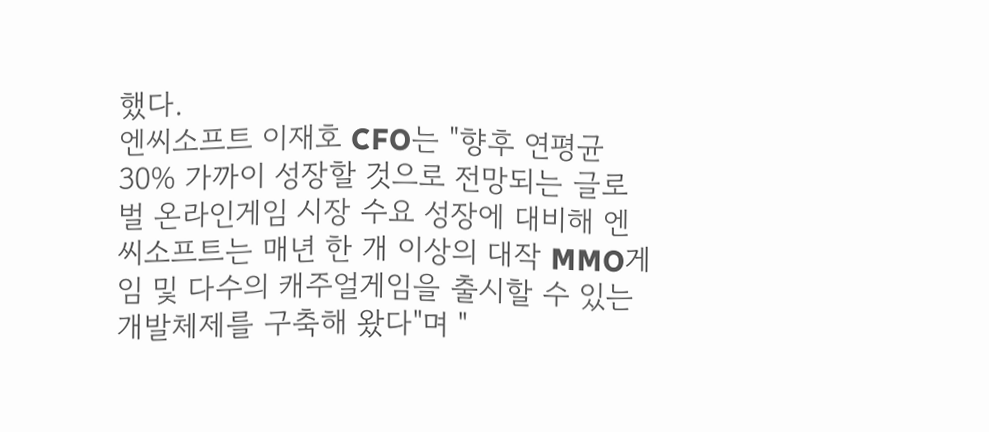했다.
엔씨소프트 이재호 CFO는 "향후 연평균 30% 가까이 성장할 것으로 전망되는 글로벌 온라인게임 시장 수요 성장에 대비해 엔씨소프트는 매년 한 개 이상의 대작 MMO게임 및 다수의 캐주얼게임을 출시할 수 있는 개발체제를 구축해 왔다"며 "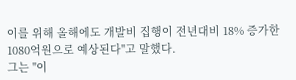이를 위해 올해에도 개발비 집행이 전년대비 18% 증가한 1080억원으로 예상된다"고 말했다.
그는 "이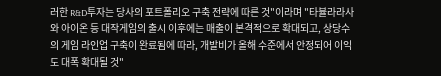러한 R&D투자는 당사의 포트폴리오 구축 전략에 따른 것"이라며 "타뷸라라사와 아이온 등 대작게임의 출시 이후에는 매출이 본격적으로 확대되고, 상당수의 게임 라인업 구축이 완료됨에 따라, 개발비가 올해 수준에서 안정되어 이익도 대폭 확대될 것"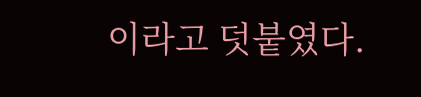이라고 덧붙였다.